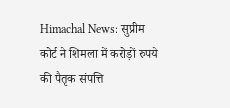Himachal News: सुप्रीम कोर्ट ने शिमला में करोड़ों रुपये की पैतृक संपत्ति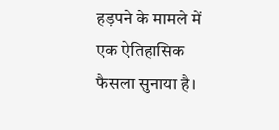हड़पने के मामले में एक ऐतिहासिक फैसला सुनाया है।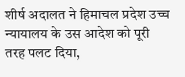शीर्ष अदालत ने हिमाचल प्रदेश उच्च न्यायालय के उस आदेश को पूरी तरह पलट दिया,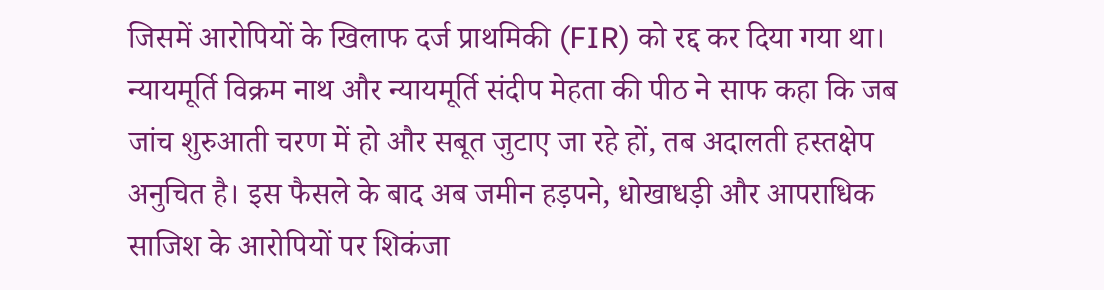जिसमें आरोपियों के खिलाफ दर्ज प्राथमिकी (FIR) को रद्द कर दिया गया था। न्यायमूर्ति विक्रम नाथ और न्यायमूर्ति संदीप मेहता की पीठ ने साफ कहा कि जब जांच शुरुआती चरण में हो और सबूत जुटाए जा रहे हों, तब अदालती हस्तक्षेप अनुचित है। इस फैसले के बाद अब जमीन हड़पने, धोखाधड़ी और आपराधिक साजिश के आरोपियों पर शिकंजा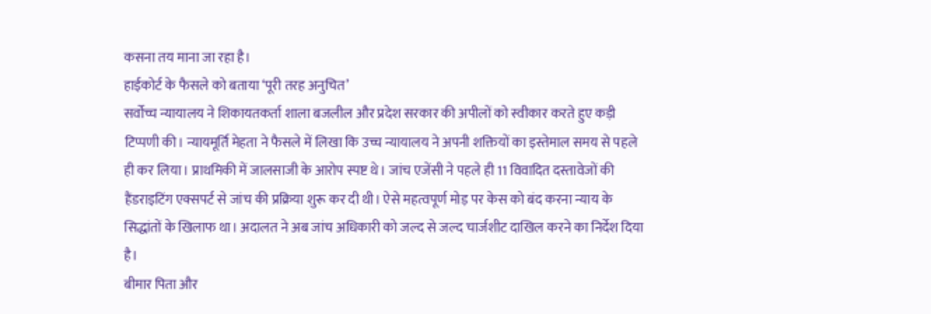कसना तय माना जा रहा है।
हाईकोर्ट के फैसले को बताया ‘पूरी तरह अनुचित’
सर्वोच्च न्यायालय ने शिकायतकर्ता शाला बजलील और प्रदेश सरकार की अपीलों को स्वीकार करते हुए कड़ी टिप्पणी की। न्यायमूर्ति मेहता ने फैसले में लिखा कि उच्च न्यायालय ने अपनी शक्तियों का इस्तेमाल समय से पहले ही कर लिया। प्राथमिकी में जालसाजी के आरोप स्पष्ट थे। जांच एजेंसी ने पहले ही 11 विवादित दस्तावेजों की हैंडराइटिंग एक्सपर्ट से जांच की प्रक्रिया शुरू कर दी थी। ऐसे महत्वपूर्ण मोड़ पर केस को बंद करना न्याय के सिद्धांतों के खिलाफ था। अदालत ने अब जांच अधिकारी को जल्द से जल्द चार्जशीट दाखिल करने का निर्देश दिया है।
बीमार पिता और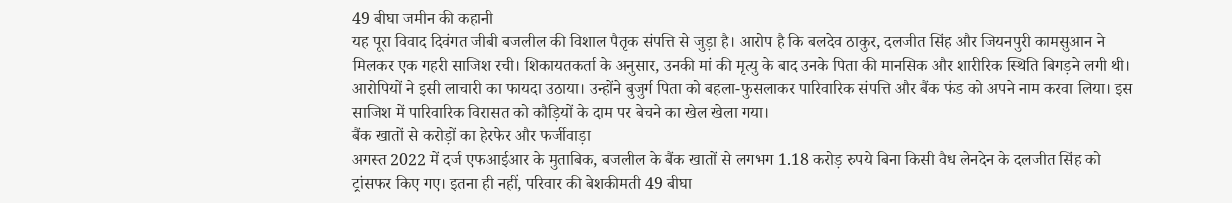49 बीघा जमीन की कहानी
यह पूरा विवाद दिवंगत जीबी बजलील की विशाल पैतृक संपत्ति से जुड़ा है। आरोप है कि बलदेव ठाकुर, दलजीत सिंह और जियनपुरी कामसुआन ने मिलकर एक गहरी साजिश रची। शिकायतकर्ता के अनुसार, उनकी मां की मृत्यु के बाद उनके पिता की मानसिक और शारीरिक स्थिति बिगड़ने लगी थी। आरोपियों ने इसी लाचारी का फायदा उठाया। उन्होंने बुजुर्ग पिता को बहला-फुसलाकर पारिवारिक संपत्ति और बैंक फंड को अपने नाम करवा लिया। इस साजिश में पारिवारिक विरासत को कौड़ियों के दाम पर बेचने का खेल खेला गया।
बैंक खातों से करोड़ों का हेरफेर और फर्जीवाड़ा
अगस्त 2022 में दर्ज एफआईआर के मुताबिक, बजलील के बैंक खातों से लगभग 1.18 करोड़ रुपये बिना किसी वैध लेनदेन के दलजीत सिंह को ट्रांसफर किए गए। इतना ही नहीं, परिवार की बेशकीमती 49 बीघा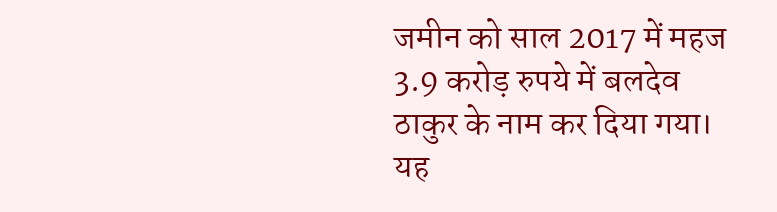जमीन को साल 2017 में महज 3.9 करोड़ रुपये में बलदेव ठाकुर के नाम कर दिया गया। यह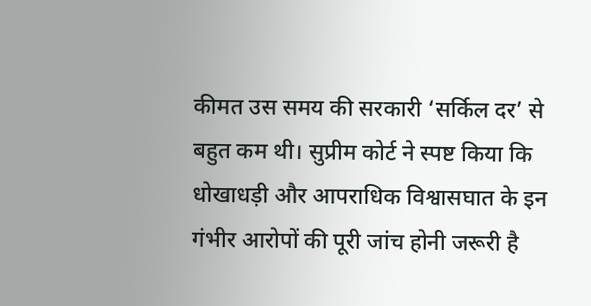कीमत उस समय की सरकारी ‘सर्किल दर’ से बहुत कम थी। सुप्रीम कोर्ट ने स्पष्ट किया कि धोखाधड़ी और आपराधिक विश्वासघात के इन गंभीर आरोपों की पूरी जांच होनी जरूरी है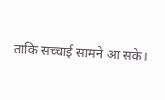ताकि सच्चाई सामने आ सके।